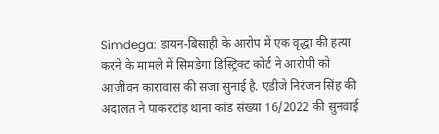Simdega: डायन-बिसाही के आरोप में एक वृद्धा की हत्या करने के मामले में सिमडेगा डिस्ट्रिक्ट कोर्ट ने आरोपी को आजीवन कारावास की सजा सुनाई है. एडीजे निरंजन सिंह की अदालत ने पाकरटांड़ थाना कांड संख्या 16/2022 की सुनवाई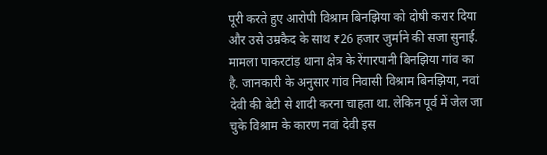पूरी करते हुए आरोपी विश्राम बिनझिया को दोषी करार दिया और उसे उम्रकैद के साथ ₹26 हजार जुर्माने की सजा सुनाई. मामला पाकरटांड़ थाना क्षेत्र के रेंगारपानी बिनझिया गांव का है. जानकारी के अनुसार गांव निवासी विश्राम बिनझिया, नवां देवी की बेटी से शादी करना चाहता था. लेकिन पूर्व में जेल जा चुके विश्राम के कारण नवां देवी इस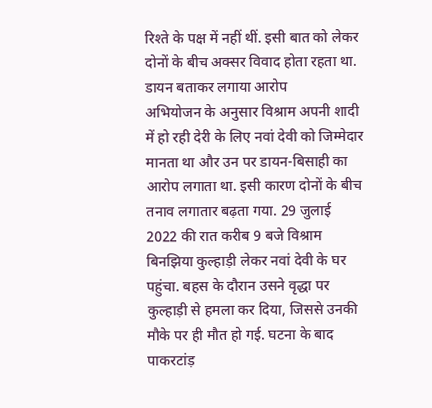रिश्ते के पक्ष में नहीं थीं. इसी बात को लेकर दोनों के बीच अक्सर विवाद होता रहता था.
डायन बताकर लगाया आरोप
अभियोजन के अनुसार विश्राम अपनी शादी में हो रही देरी के लिए नवां देवी को जिम्मेदार मानता था और उन पर डायन-बिसाही का आरोप लगाता था. इसी कारण दोनों के बीच तनाव लगातार बढ़ता गया. 29 जुलाई 2022 की रात करीब 9 बजे विश्राम बिनझिया कुल्हाड़ी लेकर नवां देवी के घर पहुंचा. बहस के दौरान उसने वृद्धा पर कुल्हाड़ी से हमला कर दिया, जिससे उनकी मौके पर ही मौत हो गई. घटना के बाद पाकरटांड़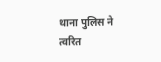थाना पुलिस ने त्वरित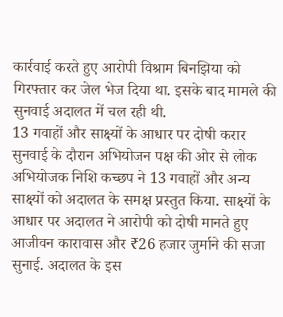कार्रवाई करते हुए आरोपी विश्राम बिनझिया को गिरफ्तार कर जेल भेज दिया था. इसके बाद मामले की सुनवाई अदालत में चल रही थी.
13 गवाहों और साक्ष्यों के आधार पर दोषी करार
सुनवाई के दौरान अभियोजन पक्ष की ओर से लोक अभियोजक निशि कच्छप ने 13 गवाहों और अन्य साक्ष्यों को अदालत के समक्ष प्रस्तुत किया. साक्ष्यों के आधार पर अदालत ने आरोपी को दोषी मानते हुए आजीवन कारावास और ₹26 हजार जुर्माने की सजा सुनाई. अदालत के इस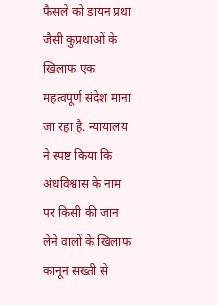फैसले को डायन प्रथा जैसी कुप्रथाओं के खिलाफ एक महत्वपूर्ण संदेश माना जा रहा है. न्यायालय ने स्पष्ट किया कि अंधविश्वास के नाम पर किसी की जान लेने वालों के खिलाफ कानून सख्ती से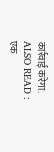कार्रवाई करेगा.
ALSO READ : एक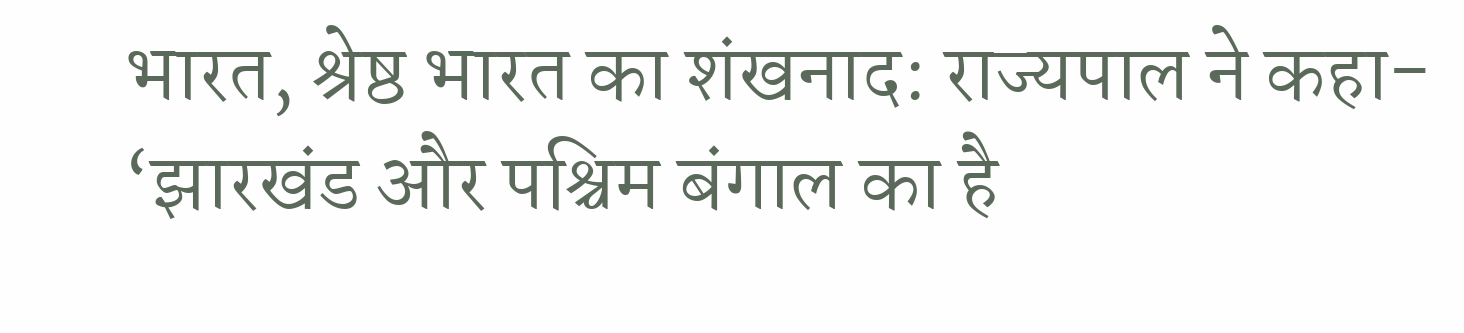भारत, श्रेष्ठ भारत का शंखनाद: राज्यपाल ने कहा- ‘झारखंड और पश्चिम बंगाल का है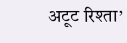अटूट रिश्ता’